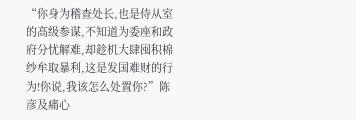“你身为稽查处长,也是侍从室的高级参谋,不知道为委座和政府分忧解难,却趁机大肆囤积棉纱牟取暴利,这是发国难财的行为!你说,我该怎么处置你?”陈彦及痛心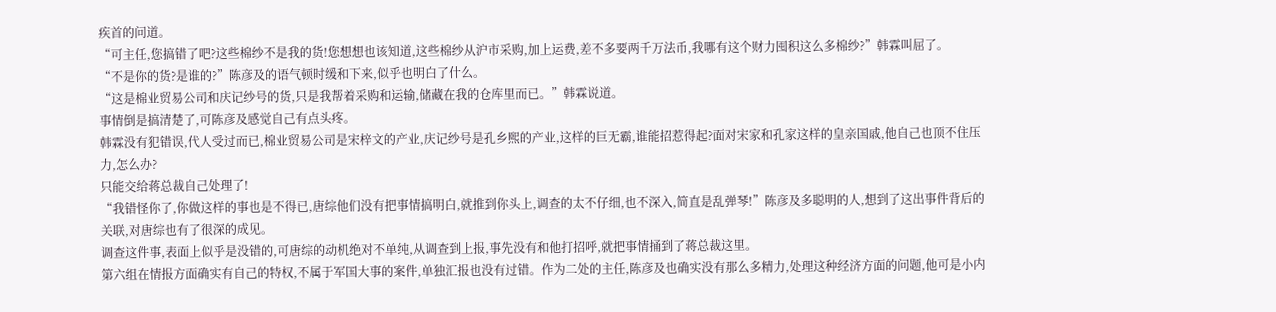疾首的问道。
“可主任,您搞错了吧?这些棉纱不是我的货!您想想也该知道,这些棉纱从沪市采购,加上运费,差不多要两千万法币,我哪有这个财力囤积这么多棉纱?”韩霖叫屈了。
“不是你的货?是谁的?”陈彦及的语气顿时缓和下来,似乎也明白了什么。
“这是棉业贸易公司和庆记纱号的货,只是我帮着采购和运输,储藏在我的仓库里而已。”韩霖说道。
事情倒是搞清楚了,可陈彦及感觉自己有点头疼。
韩霖没有犯错误,代人受过而已,棉业贸易公司是宋梓文的产业,庆记纱号是孔乡熙的产业,这样的巨无霸,谁能招惹得起?面对宋家和孔家这样的皇亲国戚,他自己也顶不住压力,怎么办?
只能交给蒋总裁自己处理了!
“我错怪你了,你做这样的事也是不得已,唐综他们没有把事情搞明白,就推到你头上,调查的太不仔细,也不深入,简直是乱弹琴!”陈彦及多聪明的人,想到了这出事件背后的关联,对唐综也有了很深的成见。
调查这件事,表面上似乎是没错的,可唐综的动机绝对不单纯,从调查到上报,事先没有和他打招呼,就把事情捅到了蒋总裁这里。
第六组在情报方面确实有自己的特权,不属于军国大事的案件,单独汇报也没有过错。作为二处的主任,陈彦及也确实没有那么多精力,处理这种经济方面的问题,他可是小内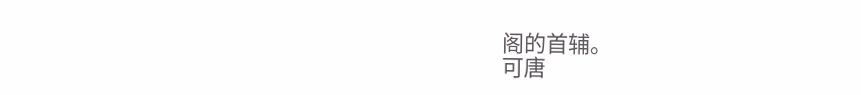阁的首辅。
可唐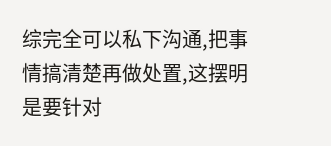综完全可以私下沟通,把事情搞清楚再做处置,这摆明是要针对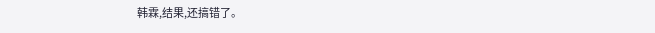韩霖,结果,还搞错了。